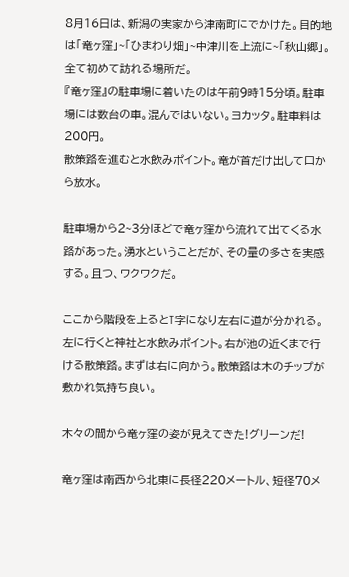8月16日は、新潟の実家から津南町にでかけた。目的地は「竜ヶ窪」~「ひまわり畑」~中津川を上流に~「秋山郷」。全て初めて訪れる場所だ。
『竜ヶ窪』の駐車場に着いたのは午前9時15分頃。駐車場には数台の車。混んではいない。ヨカッタ。駐車料は200円。
散策路を進むと水飲みポイント。竜が首だけ出して口から放水。

駐車場から2~3分ほどで竜ヶ窪から流れて出てくる水路があった。湧水ということだが、その量の多さを実感する。且つ、ワクワクだ。

ここから階段を上るとT字になり左右に道が分かれる。左に行くと神社と水飲みポイント。右が池の近くまで行ける散策路。まずは右に向かう。散策路は木のチップが敷かれ気持ち良い。

木々の間から竜ヶ窪の姿が見えてきた!グリーンだ!

竜ヶ窪は南西から北東に長径220メートル、短径70メ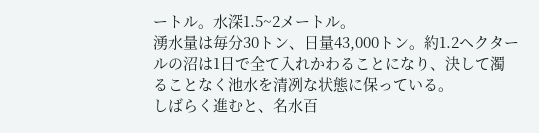ートル。水深1.5~2メートル。
湧水量は毎分30トン、日量43,000トン。約1.2ヘクタールの沼は1日で全て入れかわることになり、決して濁ることなく池水を清冽な状態に保っている。
しばらく進むと、名水百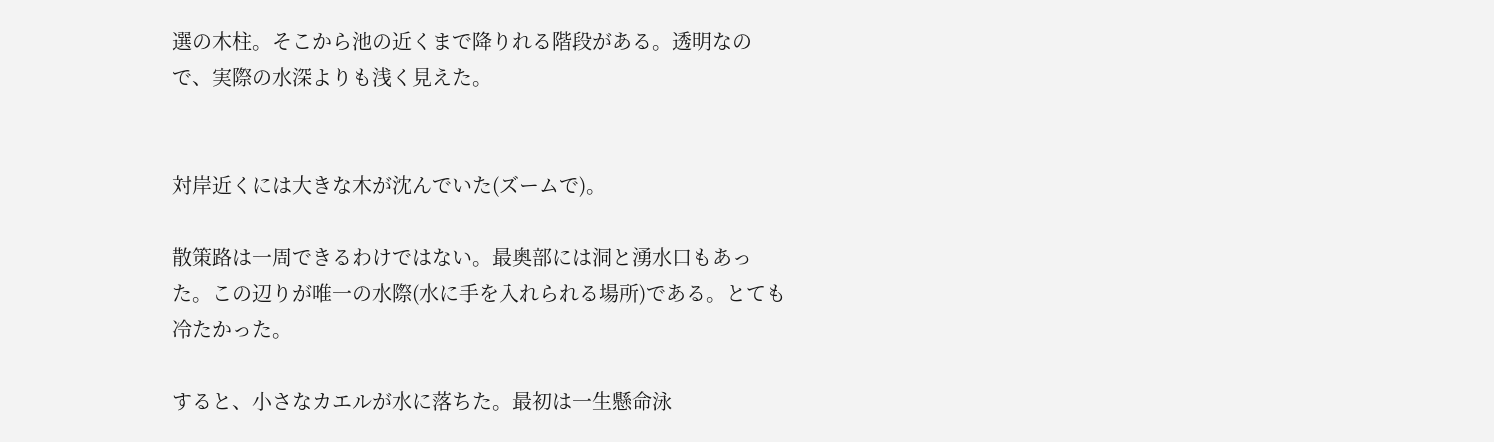選の木柱。そこから池の近くまで降りれる階段がある。透明なので、実際の水深よりも浅く見えた。


対岸近くには大きな木が沈んでいた(ズームで)。

散策路は一周できるわけではない。最奥部には洞と湧水口もあった。この辺りが唯一の水際(水に手を入れられる場所)である。とても冷たかった。

すると、小さなカエルが水に落ちた。最初は一生懸命泳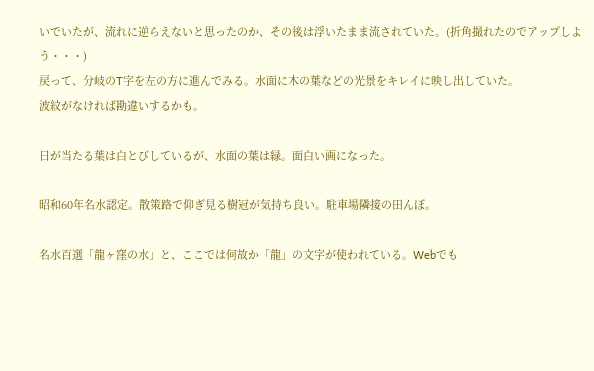いでいたが、流れに逆らえないと思ったのか、その後は浮いたまま流されていた。(折角撮れたのでアップしよう・・・)
戻って、分岐のT字を左の方に進んでみる。水面に木の葉などの光景をキレイに映し出していた。
波紋がなければ勘違いするかも。

日が当たる葉は白とびしているが、水面の葉は緑。面白い画になった。

昭和60年名水認定。散策路で仰ぎ見る樹冠が気持ち良い。駐車場隣接の田んぼ。

名水百選「龍ヶ窪の水」と、ここでは何故か「龍」の文字が使われている。Webでも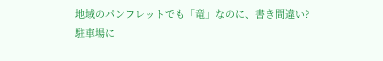地域のパンフレットでも「竜」なのに、書き間違い?
駐車場に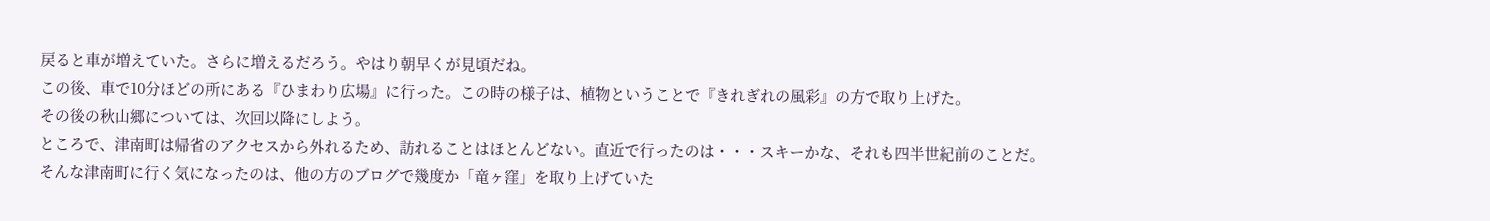戻ると車が増えていた。さらに増えるだろう。やはり朝早くが見頃だね。
この後、車で10分ほどの所にある『ひまわり広場』に行った。この時の様子は、植物ということで『きれぎれの風彩』の方で取り上げた。
その後の秋山郷については、次回以降にしよう。
ところで、津南町は帰省のアクセスから外れるため、訪れることはほとんどない。直近で行ったのは・・・スキーかな、それも四半世紀前のことだ。
そんな津南町に行く気になったのは、他の方のブログで幾度か「竜ヶ窪」を取り上げていた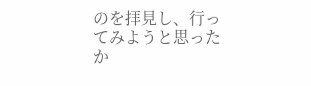のを拝見し、行ってみようと思ったか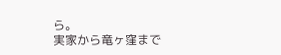ら。
実家から竜ヶ窪まで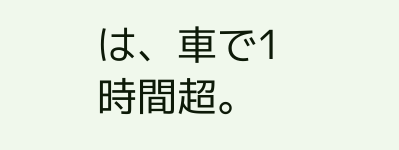は、車で1時間超。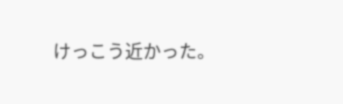けっこう近かった。